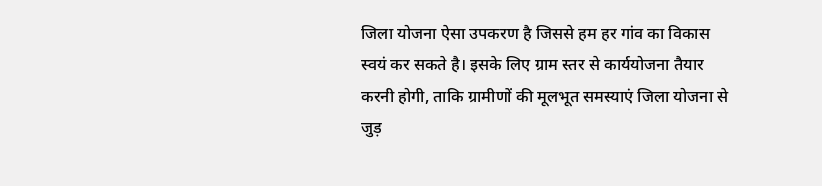जिला योजना ऐसा उपकरण है जिससे हम हर गांव का विकास स्वयं कर सकते है। इसके लिए ग्राम स्तर से कार्ययोजना तैयार करनी होगी, ताकि ग्रामीणों की मूलभूत समस्याएं जिला योजना से जुड़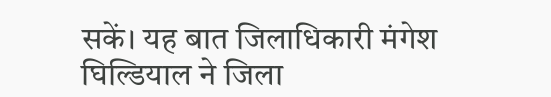सकें। यह बात जिलाधिकारी मंगेश घिल्डियाल ने जिला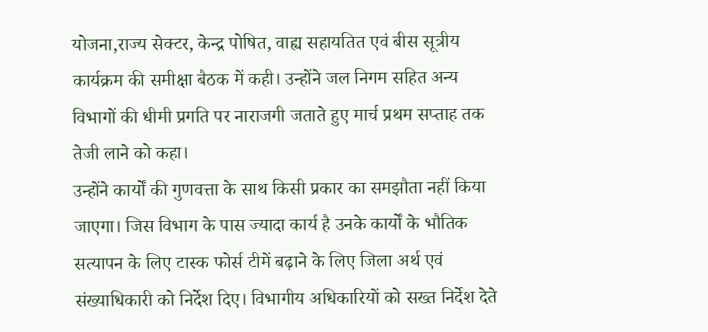योजना,राज्य सेक्टर, केन्द्र पोषित, वाह्य सहायतित एवं बीस सूत्रीय कार्यक्रम की समीक्षा बैठक में कही। उन्होंने जल निगम सहित अन्य विभागों की धीमी प्रगति पर नाराजगी जताते हुए मार्च प्रथम सप्ताह तक तेजी लाने को कहा।
उन्होंने कार्यों की गुणवत्ता के साथ किसी प्रकार का समझौता नहीं किया जाएगा। जिस विभाग के पास ज्यादा कार्य है उनके कार्यों के भौतिक सत्यापन के लिए टास्क फोर्स टीमें बढ़ाने के लिए जिला अर्थ एवं संख्याधिकारी को निर्देश दिए। विभागीय अधिकारियों को सख्त निर्देश देते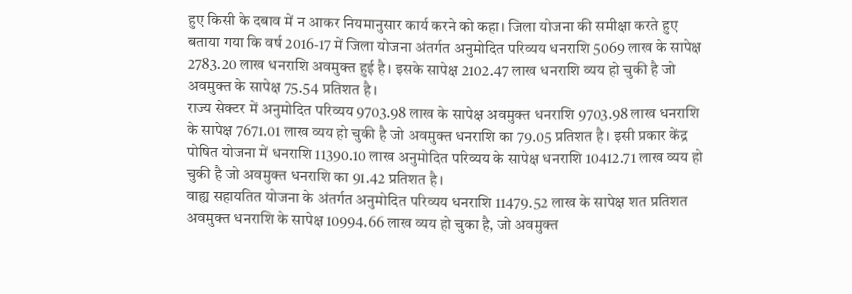हुए किसी के दबाव में न आकर नियमानुसार कार्य करने को कहा। जिला योजना की समीक्षा करते हुए बताया गया कि वर्ष 2016-17 में जिला योजना अंतर्गत अनुमोदित परिव्यय धनराशि 5069 लाख के सापेक्ष 2783.20 लाख धनराशि अवमुक्त हुई है। इसके सापेक्ष 2102.47 लाख धनराशि व्यय हो चुकी है जो अवमुक्त के सापेक्ष 75.54 प्रतिशत है।
राज्य सेक्टर में अनुमोदित परिव्यय 9703.98 लाख के सापेक्ष अवमुक्त धनराशि 9703.98 लाख धनराशि के सापेक्ष 7671.01 लाख व्यय हो चुकी है जो अवमुक्त धनराशि का 79.05 प्रतिशत है। इसी प्रकार केंद्र पोषित योजना में धनराशि 11390.10 लाख अनुमोदित परिव्यय के सापेक्ष धनराशि 10412.71 लाख व्यय हो चुकी है जो अवमुक्त धनराशि का 91.42 प्रतिशत है।
वाह्य सहायतित योजना के अंतर्गत अनुमोदित परिव्यय धनराशि 11479.52 लाख के सापेक्ष शत प्रतिशत अवमुक्त धनराशि के सापेक्ष 10994.66 लाख व्यय हो चुका है, जो अवमुक्त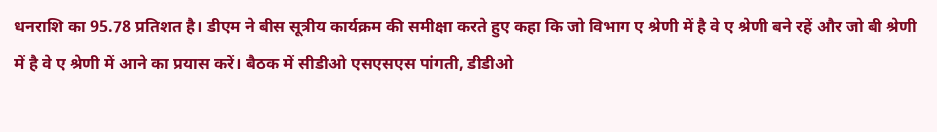धनराशि का 95.78 प्रतिशत है। डीएम ने बीस सूत्रीय कार्यक्रम की समीक्षा करते हुए कहा कि जो विभाग ए श्रेणी में है वे ए श्रेणी बने रहें और जो बी श्रेणी में है वे ए श्रेणी में आने का प्रयास करें। बैठक में सीडीओ एसएसएस पांगती, डीडीओ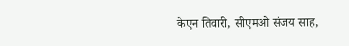केएन तिवारी, सीएमओ संजय साह,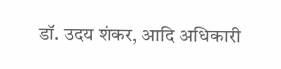डॉ. उदय शंकर, आदि अधिकारी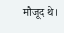मौजूद थे।